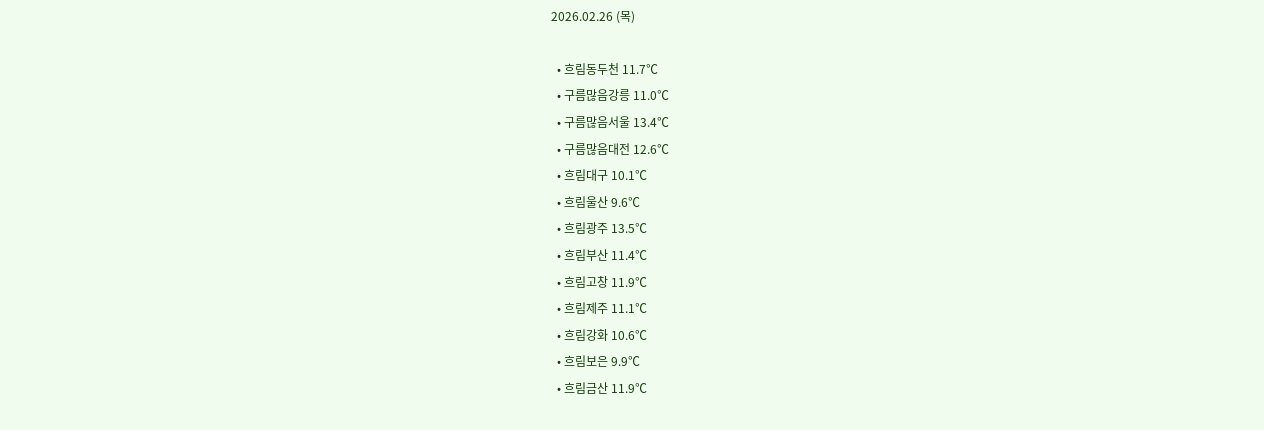2026.02.26 (목)

  • 흐림동두천 11.7℃
  • 구름많음강릉 11.0℃
  • 구름많음서울 13.4℃
  • 구름많음대전 12.6℃
  • 흐림대구 10.1℃
  • 흐림울산 9.6℃
  • 흐림광주 13.5℃
  • 흐림부산 11.4℃
  • 흐림고창 11.9℃
  • 흐림제주 11.1℃
  • 흐림강화 10.6℃
  • 흐림보은 9.9℃
  • 흐림금산 11.9℃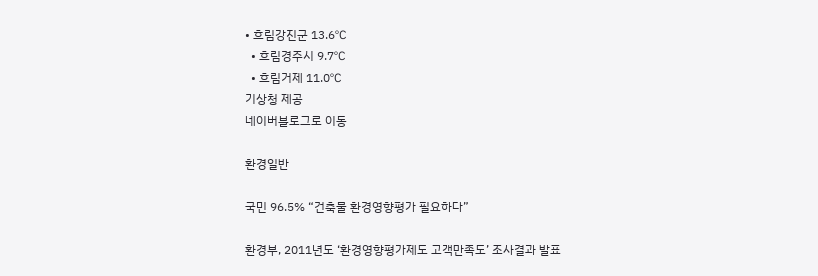• 흐림강진군 13.6℃
  • 흐림경주시 9.7℃
  • 흐림거제 11.0℃
기상청 제공
네이버블로그로 이동

환경일반

국민 96.5% “건축물 환경영향평가 필요하다”

환경부, 2011년도 ‘환경영향평가제도 고객만족도’ 조사결과 발표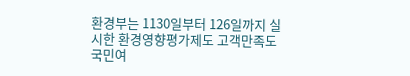환경부는 1130일부터 126일까지 실시한 환경영향평가제도 고객만족도국민여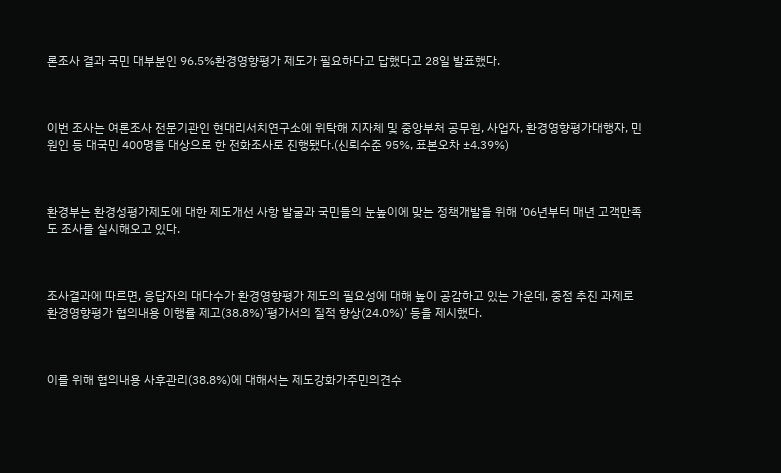론조사 결과 국민 대부분인 96.5%환경영향평가 제도가 필요하다고 답했다고 28일 발표했다.



이번 조사는 여론조사 전문기관인 현대리서치연구소에 위탁해 지자체 및 중앙부처 공무원, 사업자, 환경영향평가대행자, 민원인 등 대국민 400명을 대상으로 한 전화조사로 진행됐다.(신뢰수준 95%, 표본오차 ±4.39%)



환경부는 환경성평가제도에 대한 제도개선 사항 발굴과 국민들의 눈높이에 맞는 정책개발을 위해 ‘06년부터 매년 고객만족도 조사를 실시해오고 있다.



조사결과에 따르면, 응답자의 대다수가 환경영향평가 제도의 필요성에 대해 높이 공감하고 있는 가운데, 중점 추진 과제로 환경영향평가 협의내용 이행률 제고(38.8%)’평가서의 질적 향상(24.0%)’ 등을 제시했다.



이를 위해 협의내용 사후관리(38.8%)에 대해서는 제도강화가주민의견수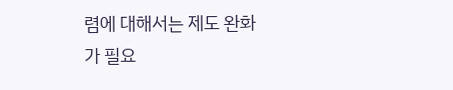렴에 대해서는 제도 완화가 필요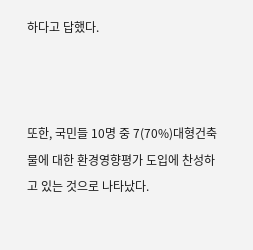하다고 답했다.



또한, 국민들 10명 중 7(70%)대형건축물에 대한 환경영향평가 도입에 찬성하고 있는 것으로 나타났다.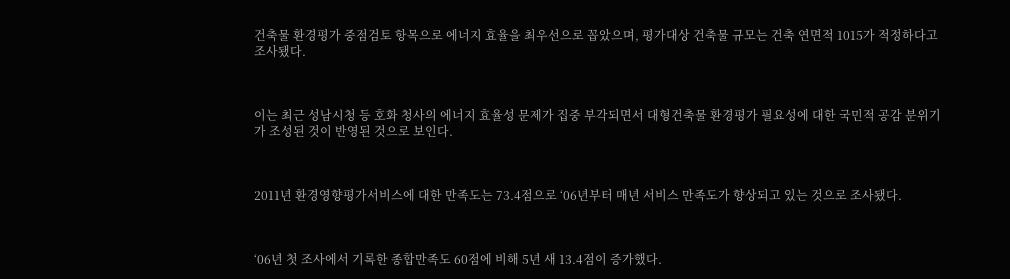건축물 환경평가 중점검토 항목으로 에너지 효율을 최우선으로 꼽았으며, 평가대상 건축물 규모는 건축 연면적 1015가 적정하다고 조사됐다.



이는 최근 성남시청 등 호화 청사의 에너지 효율성 문제가 집중 부각되면서 대형건축물 환경평가 필요성에 대한 국민적 공감 분위기가 조성된 것이 반영된 것으로 보인다.



2011년 환경영향평가서비스에 대한 만족도는 73.4점으로 ‘06년부터 매년 서비스 만족도가 향상되고 있는 것으로 조사됐다.



‘06년 첫 조사에서 기록한 종합만족도 60점에 비해 5년 새 13.4점이 증가했다.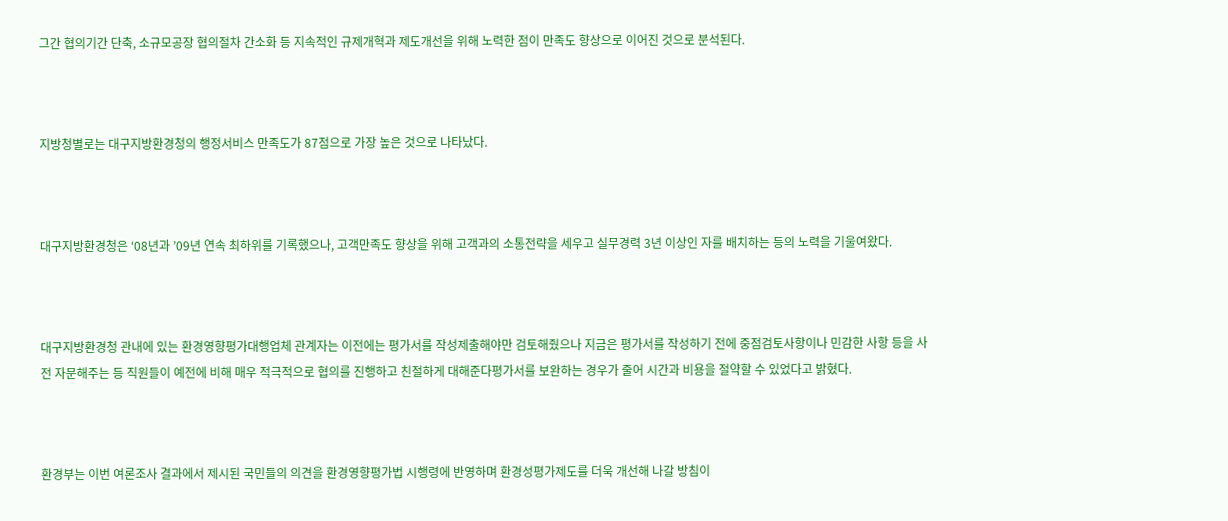그간 협의기간 단축, 소규모공장 협의절차 간소화 등 지속적인 규제개혁과 제도개선을 위해 노력한 점이 만족도 향상으로 이어진 것으로 분석된다.



지방청별로는 대구지방환경청의 행정서비스 만족도가 87점으로 가장 높은 것으로 나타났다.



대구지방환경청은 ‘08년과 ’09년 연속 최하위를 기록했으나, 고객만족도 향상을 위해 고객과의 소통전략을 세우고 실무경력 3년 이상인 자를 배치하는 등의 노력을 기울여왔다.



대구지방환경청 관내에 있는 환경영향평가대행업체 관계자는 이전에는 평가서를 작성제출해야만 검토해줬으나 지금은 평가서를 작성하기 전에 중점검토사항이나 민감한 사항 등을 사전 자문해주는 등 직원들이 예전에 비해 매우 적극적으로 협의를 진행하고 친절하게 대해준다평가서를 보완하는 경우가 줄어 시간과 비용을 절약할 수 있었다고 밝혔다.



환경부는 이번 여론조사 결과에서 제시된 국민들의 의견을 환경영향평가법 시행령에 반영하며 환경성평가제도를 더욱 개선해 나갈 방침이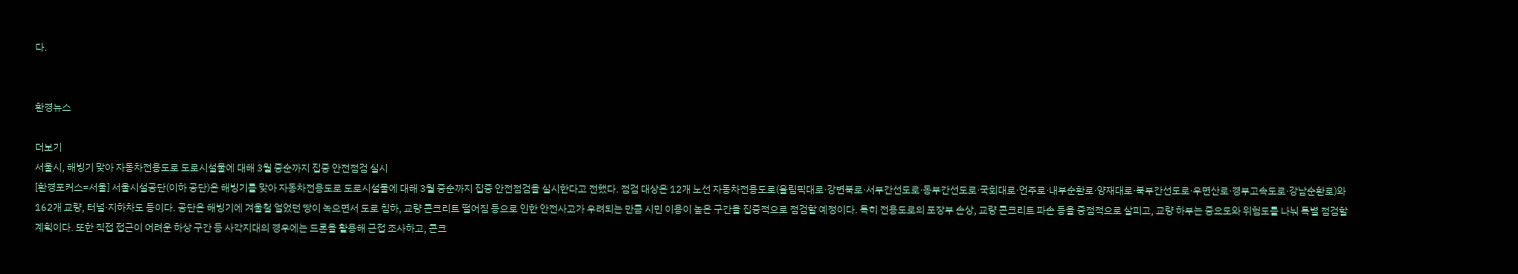다.


환경뉴스

더보기
서울시, 해빙기 맞아 자동차전용도로 도로시설물에 대해 3월 중순까지 집중 안전점검 실시
[환경포커스=서울] 서울시설공단(이하 공단)은 해빙기를 맞아 자동차전용도로 도로시설물에 대해 3월 중순까지 집중 안전점검을 실시한다고 전했다. 점검 대상은 12개 노선 자동차전용도로(올림픽대로·강변북로·서부간선도로·동부간선도로·국회대로·언주로·내부순환로·양재대로·북부간선도로·우면산로·경부고속도로·강남순환로)와 162개 교량, 터널·지하차도 등이다. 공단은 해빙기에 겨울철 얼었던 땅이 녹으면서 도로 침하, 교량 콘크리트 떨어짐 등으로 인한 안전사고가 우려되는 만큼 시민 이용이 높은 구간을 집중적으로 점검할 예정이다. 특히 전용도로의 포장부 손상, 교량 콘크리트 파손 등을 중점적으로 살피고, 교량 하부는 중요도와 위험도를 나눠 특별 점검할 계획이다. 또한 직접 접근이 어려운 하상 구간 등 사각지대의 경우에는 드론을 활용해 근접 조사하고, 콘크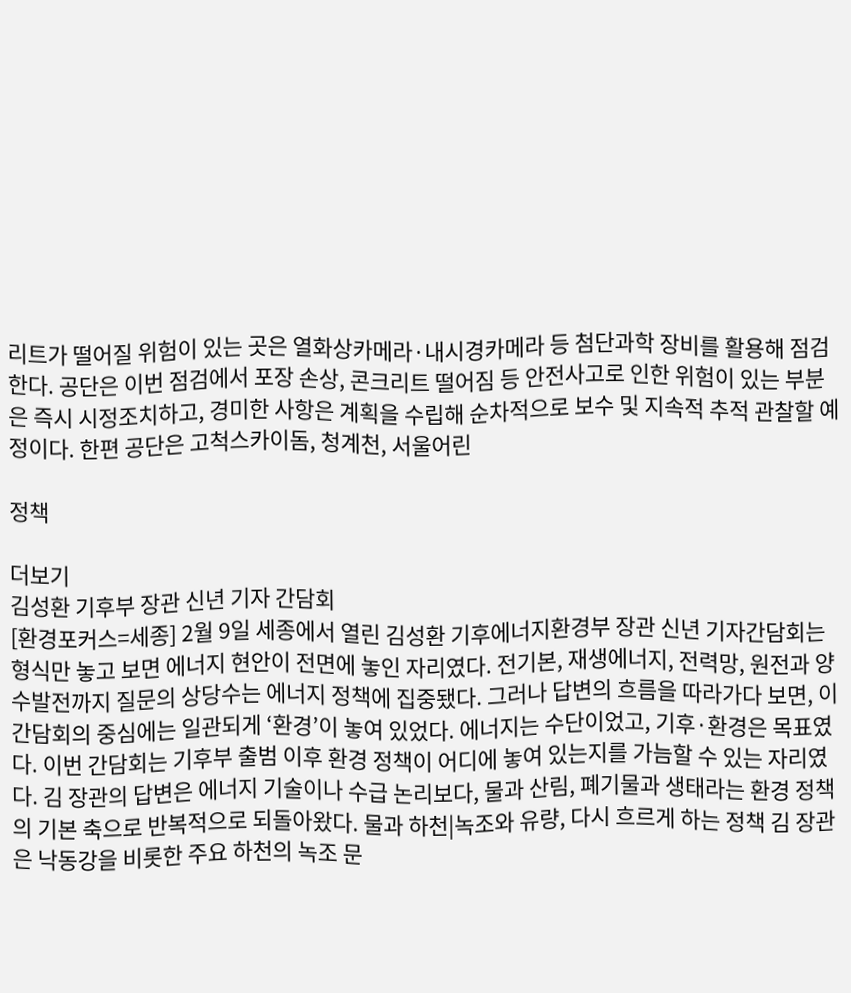리트가 떨어질 위험이 있는 곳은 열화상카메라·내시경카메라 등 첨단과학 장비를 활용해 점검한다. 공단은 이번 점검에서 포장 손상, 콘크리트 떨어짐 등 안전사고로 인한 위험이 있는 부분은 즉시 시정조치하고, 경미한 사항은 계획을 수립해 순차적으로 보수 및 지속적 추적 관찰할 예정이다. 한편 공단은 고척스카이돔, 청계천, 서울어린

정책

더보기
김성환 기후부 장관 신년 기자 간담회
[환경포커스=세종] 2월 9일 세종에서 열린 김성환 기후에너지환경부 장관 신년 기자간담회는 형식만 놓고 보면 에너지 현안이 전면에 놓인 자리였다. 전기본, 재생에너지, 전력망, 원전과 양수발전까지 질문의 상당수는 에너지 정책에 집중됐다. 그러나 답변의 흐름을 따라가다 보면, 이 간담회의 중심에는 일관되게 ‘환경’이 놓여 있었다. 에너지는 수단이었고, 기후·환경은 목표였다. 이번 간담회는 기후부 출범 이후 환경 정책이 어디에 놓여 있는지를 가늠할 수 있는 자리였다. 김 장관의 답변은 에너지 기술이나 수급 논리보다, 물과 산림, 폐기물과 생태라는 환경 정책의 기본 축으로 반복적으로 되돌아왔다. 물과 하천|녹조와 유량, 다시 흐르게 하는 정책 김 장관은 낙동강을 비롯한 주요 하천의 녹조 문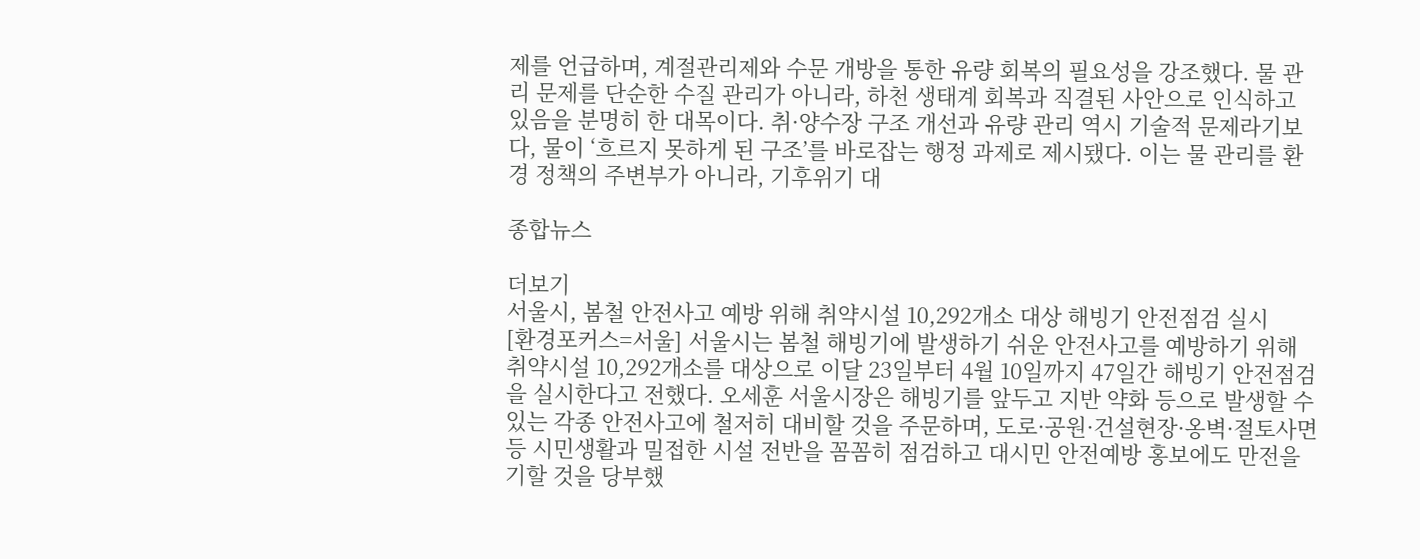제를 언급하며, 계절관리제와 수문 개방을 통한 유량 회복의 필요성을 강조했다. 물 관리 문제를 단순한 수질 관리가 아니라, 하천 생태계 회복과 직결된 사안으로 인식하고 있음을 분명히 한 대목이다. 취·양수장 구조 개선과 유량 관리 역시 기술적 문제라기보다, 물이 ‘흐르지 못하게 된 구조’를 바로잡는 행정 과제로 제시됐다. 이는 물 관리를 환경 정책의 주변부가 아니라, 기후위기 대

종합뉴스

더보기
서울시, 봄철 안전사고 예방 위해 취약시설 10,292개소 대상 해빙기 안전점검 실시
[환경포커스=서울] 서울시는 봄철 해빙기에 발생하기 쉬운 안전사고를 예방하기 위해 취약시설 10,292개소를 대상으로 이달 23일부터 4월 10일까지 47일간 해빙기 안전점검을 실시한다고 전했다. 오세훈 서울시장은 해빙기를 앞두고 지반 약화 등으로 발생할 수 있는 각종 안전사고에 철저히 대비할 것을 주문하며, 도로·공원·건설현장·옹벽·절토사면 등 시민생활과 밀접한 시설 전반을 꼼꼼히 점검하고 대시민 안전예방 홍보에도 만전을 기할 것을 당부했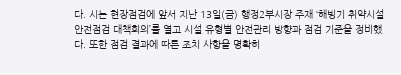다. 시는 현장점검에 앞서 지난 13일(금) 행정2부시장 주재 ‘해빙기 취약시설 안전점검 대책회의’를 열고 시설 유형별 안전관리 방향과 점검 기준을 정비했다. 또한 점검 결과에 따른 조치 사항을 명확히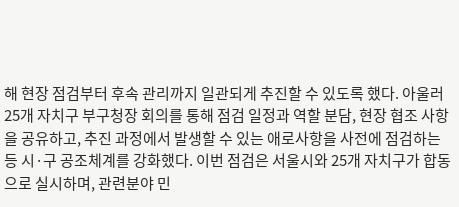해 현장 점검부터 후속 관리까지 일관되게 추진할 수 있도록 했다. 아울러 25개 자치구 부구청장 회의를 통해 점검 일정과 역할 분담, 현장 협조 사항을 공유하고, 추진 과정에서 발생할 수 있는 애로사항을 사전에 점검하는 등 시·구 공조체계를 강화했다. 이번 점검은 서울시와 25개 자치구가 합동으로 실시하며, 관련분야 민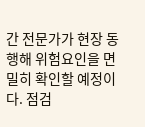간 전문가가 현장 동행해 위험요인을 면밀히 확인할 예정이다. 점검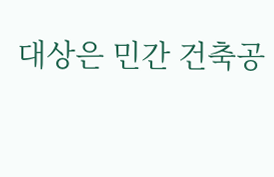대상은 민간 건축공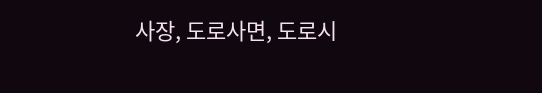사장, 도로사면, 도로시